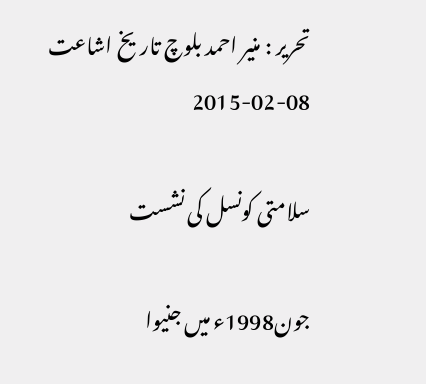تحریر : منیر احمد بلوچ تاریخ اشاعت     08-02-2015

سلامتی کونسل کی نشست

جون1998ء میں جنیوا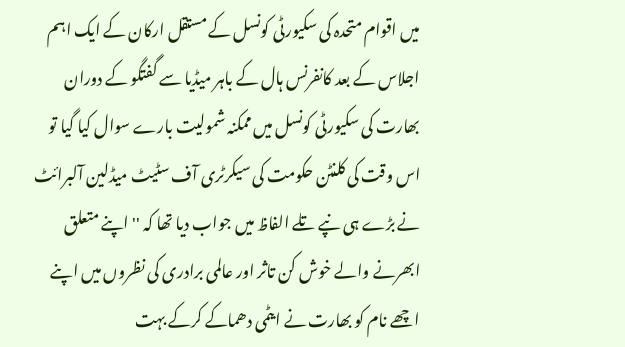میں اقوام متحدہ کی سکیورٹی کونسل کے مستقل ارکان کے ایک اہم اجلاس کے بعد کانفرنس ہال کے باہر میڈیا سے گفتگو کے دوران بھارت کی سکیورٹی کونسل میں ممکنہ شمولیت بارے سوال کیا گیا تو اس وقت کی کلنٹن حکومت کی سیکرٹری آف سٹیٹ میڈلین آلبرائٹ نے بڑے ہی نپے تلے الفاظ میں جواب دیا تھا کہ '' اپنے متعلق ابھرنے والے خوش کن تاثر اور عالمی برادری کی نظروں میں اپنے اچھے نام کو بھارت نے ایٹمی دھماکے کرکے بہت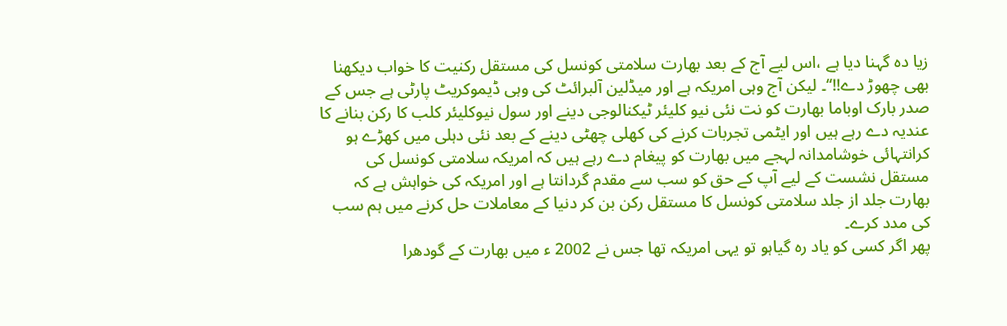زیا دہ گہنا دیا ہے ،اس لیے آج کے بعد بھارت سلامتی کونسل کی مستقل رکنیت کا خواب دیکھنا بھی چھوڑ دے!!‘‘۔ لیکن آج وہی امریکہ ہے اور میڈلین آلبرائٹ کی وہی ڈیموکریٹ پارٹی ہے جس کے صدر بارک اوباما بھارت کو نت نئی نیو کلیئر ٹیکنالوجی دینے اور سول نیوکلیئر کلب کا رکن بنانے کا عندیہ دے رہے ہیں اور ایٹمی تجربات کرنے کی کھلی چھٹی دینے کے بعد نئی دہلی میں کھڑے ہو کرانتہائی خوشامدانہ لہجے میں بھارت کو پیغام دے رہے ہیں کہ امریکہ سلامتی کونسل کی مستقل نشست کے لیے آپ کے حق کو سب سے مقدم گردانتا ہے اور امریکہ کی خواہش ہے کہ بھارت جلد از جلد سلامتی کونسل کا مستقل رکن بن کر دنیا کے معاملات حل کرنے میں ہم سب کی مدد کرے۔
پھر اگر کسی کو یاد رہ گیاہو تو یہی امریکہ تھا جس نے 2002 ء میں بھارت کے گودھرا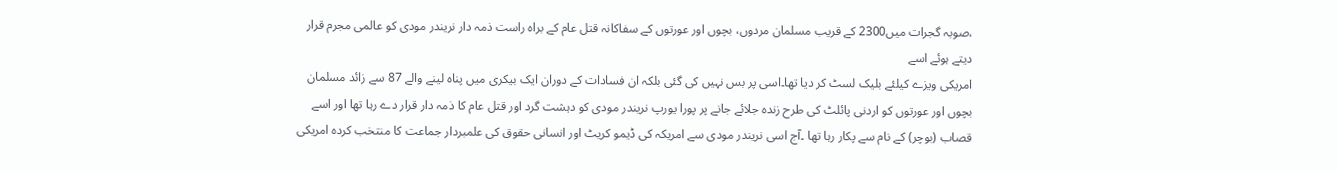،صوبہ گجرات میں2300 کے قریب مسلمان مردوں، بچوں اور عورتوں کے سفاکانہ قتل عام کے براہ راست ذمہ دار نریندر مودی کو عالمی مجرم قرار دیتے ہوئے اسے
امریکی ویزے کیلئے بلیک لسٹ کر دیا تھا۔اسی پر بس نہیں کی گئی بلکہ ان فسادات کے دوران ایک بیکری میں پناہ لینے والے 87 سے زائد مسلمان بچوں اور عورتوں کو اردنی پائلٹ کی طرح زندہ جلائے جانے پر پورا یورپ نریندر مودی کو دہشت گرد اور قتل عام کا ذمہ دار قرار دے رہا تھا اور اسے قصاب (بوچر) کے نام سے پکار رہا تھا ۔آج اسی نریندر مودی سے امریکہ کی ڈیمو کریٹ اور انسانی حقوق کی علمبردار جماعت کا منتخب کردہ امریکی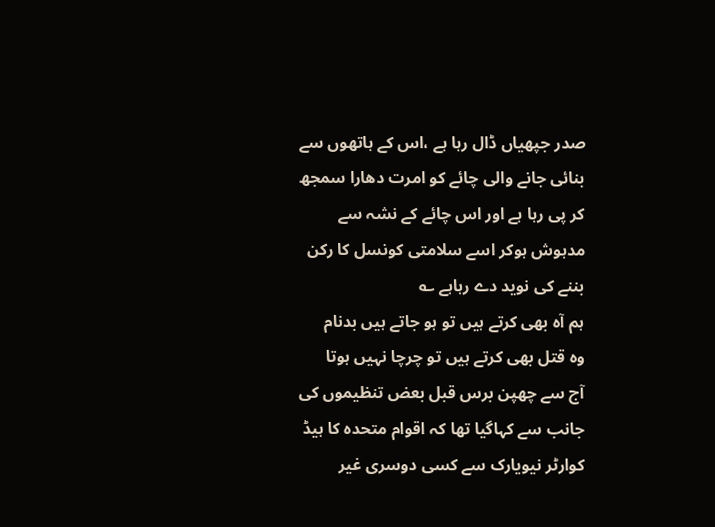صدر جپھیاں ڈال رہا ہے ،اس کے ہاتھوں سے بنائی جانے والی چائے کو امرت دھارا سمجھ کر پی رہا ہے اور اس چائے کے نشہ سے مدہوش ہوکر اسے سلامتی کونسل کا رکن بننے کی نوید دے رہاہے ؎
ہم آہ بھی کرتے ہیں تو ہو جاتے ہیں بدنام
وہ قتل بھی کرتے ہیں تو چرچا نہیں ہوتا
آج سے چھپن برس قبل بعض تنظیموں کی جانب سے کہاگیا تھا کہ اقوام متحدہ کا ہیڈ کوارٹر نیویارک سے کسی دوسری غیر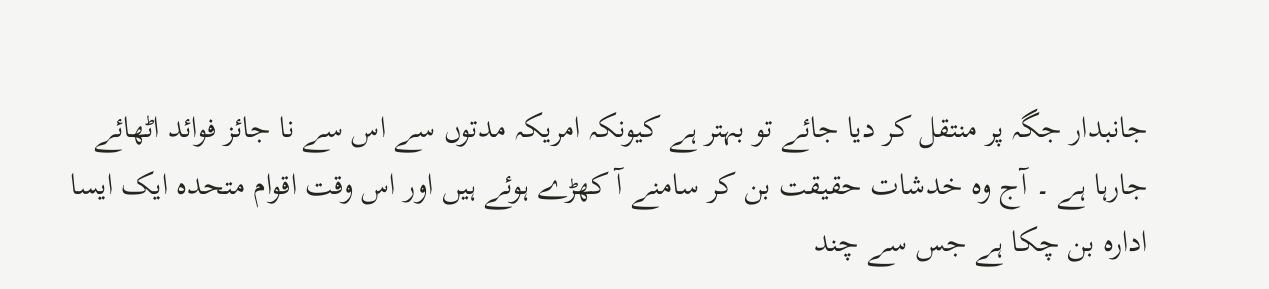جانبدار جگہ پر منتقل کر دیا جائے تو بہتر ہے کیونکہ امریکہ مدتوں سے اس سے نا جائز فوائد اٹھائے جارہا ہے ۔ آج وہ خدشات حقیقت بن کر سامنے آ کھڑے ہوئے ہیں اور اس وقت اقوام متحدہ ایک ایسا ادارہ بن چکا ہے جس سے چند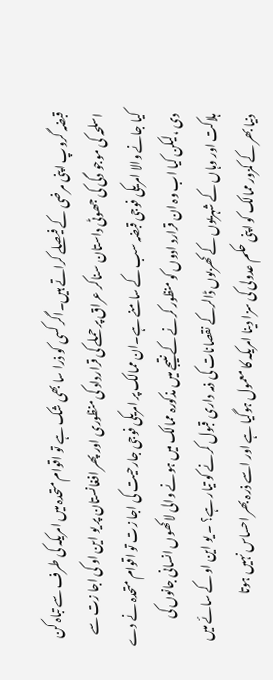قبضہ گروپ اپنی مرضی کے فیصلے کراتے ہیں۔اگر کسی کو ذرا سا بھی شک ہے تو اقوام متحدہ میں امریکہ کی طرف سے تباہ کن اسلحہ کی موجو دگی کی جھوٹی داستان سناکر عراق پر حملے کی قرارداد کی منظوری اور پھر افغانستان پر یو این او کی اجا زت سے کیا جانے والا امریکی فوجی قبضہ سب کے سامنے ہے۔ان ممالک پر امریکی فوجی جارحیت کی اجا زت تو اقوام متحدہ نے دے دی ،لیکن کیا اب وہ ان قرارد ادوں کو منظور کرنے کے نتیجے میں مذکورہ ممالک میں ہونے والی لاکھوں انسانی جانوں کی ہلاکت اور وہاں کے شہریوں کے کھربوں ڈالرکے نقصانات کی ذمہ داری قبول کرنے کو تیار ہے؟ ۔ یو این او کے سائے میں دنیا بھر کے کمزور ممالک کو اپنی حکم عدولی کی سزا دینا امریکہ کا معمول ہوگیا ہے اور اسے ذرہ بھر احساس نہیں ہوتا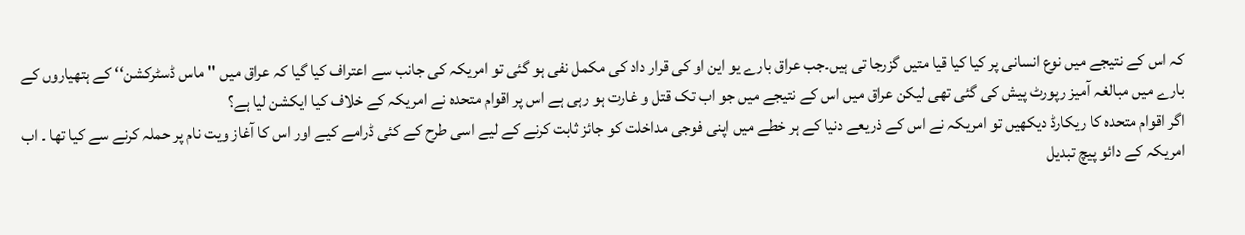کہ اس کے نتیجے میں نوع انسانی پر کیا کیا قیا متیں گزرجا تی ہیں۔جب عراق بارے یو این او کی قرار داد کی مکمل نفی ہو گئی تو امریکہ کی جانب سے اعتراف کیا گیا کہ عراق میں '' ماس ڈسٹرکشن‘‘ کے ہتھیاروں کے بارے میں مبالغہ آمیز رپورٹ پیش کی گئی تھی لیکن عراق میں اس کے نتیجے میں جو اب تک قتل و غارت ہو رہی ہے اس پر اقوام متحدہ نے امریکہ کے خلاف کیا ایکشن لیا ہے؟
اگر اقوام متحدہ کا ریکارڈ دیکھیں تو امریکہ نے اس کے ذریعے دنیا کے ہر خطے میں اپنی فوجی مداخلت کو جائز ثابت کرنے کے لیے اسی طرح کے کئی ڈرامے کیے اور اس کا آغاز ویت نام پر حملہ کرنے سے کیا تھا ۔ اب امریکہ کے دائو پیچ تبدیل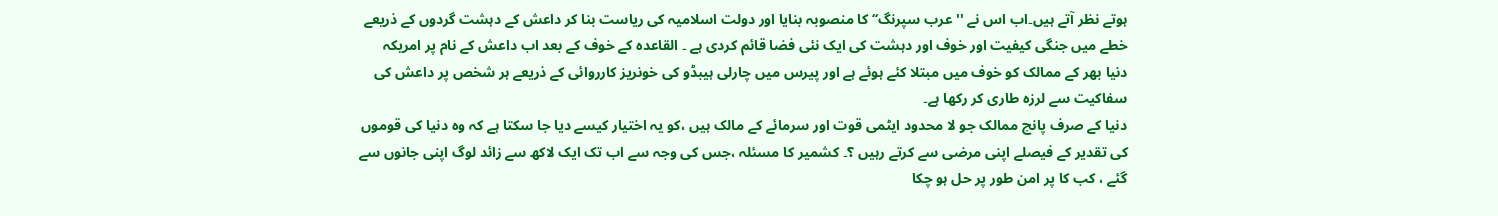ہوتے نظر آتے ہیں۔اب اس نے ''عرب سپرنگ‘‘ کا منصوبہ بنایا اور دولت اسلامیہ کی ریاست بنا کر داعش کے دہشت گردوں کے ذریعے خطے میں جنگی کیفیت اور خوف اور دہشت کی ایک نئی فضا قائم کردی ہے ۔ القاعدہ کے خوف کے بعد اب داعش کے نام پر امریکہ دنیا بھر کے ممالک کو خوف میں مبتلا کئے ہوئے ہے اور پیرس میں چارلی ہیبڈو کی خونریز کارروائی کے ذریعے ہر شخص پر داعش کی سفاکیت سے لرزہ طاری کر رکھا ہے۔
دنیا کے صرف پانچ ممالک جو لا محدود ایٹمی قوت اور سرمائے کے مالک ہیں ،کو یہ اختیار کیسے دیا جا سکتا ہے کہ وہ دنیا کی قوموں کی تقدیر کے فیصلے اپنی مرضی سے کرتے رہیں ؟۔ کشمیر کا مسئلہ ،جس کی وجہ سے اب تک ایک لاکھ سے زائد لوگ اپنی جانوں سے گئے ، کب کا پر امن طور پر حل ہو چکا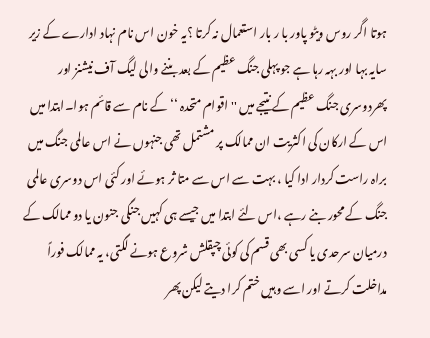ہوتا اگر روس ویٹو پاور با ر بار استعمال نہ کرتا ؟یہ خون اس نام نہاد ادارے کے زیر سایہ بہا اور بہہ رہا ہے جو پہلی جنگ عظیم کے بعد بننے والی لیگ آف نیشنز اور پھردوسری جنگ عظیم کے نتیجے میں '' اقوام متحدہ ‘‘ کے نام سے قائم ہوا۔ابتدا میں اس کے ارکان کی اکثریت ان ممالک پر مشتمل تھی جنہوں نے اس عالمی جنگ میں براہ راست کردار ادا کیا ، بہت سے اس سے متا ثر ہوئے اور کئی اس دوسری عالمی جنگ کے محور بنے رہے ،اس لئے ابتدا میں جیسے ہی کہیں جنگی جنون یا دو ممالک کے درمیان سرحدی یا کسی بھی قسم کی کوئی چپقلش شروع ہونے لگتی، یہ ممالک فوراً مداخلت کرتے اور اسے وہیں ختم کرا دیتے لیکن پھر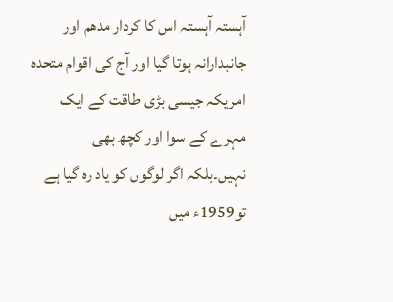آہستہ آہستہ اس کا کردار مدھم اور جانبدارانہ ہوتا گیا اور آج کی اقوام متحدہ امریکہ جیسی بڑی طاقت کے ایک مہرے کے سوا اور کچھ بھی نہیں۔بلکہ اگر لوگوں کو یاد رہ گیا ہے تو1959ء میں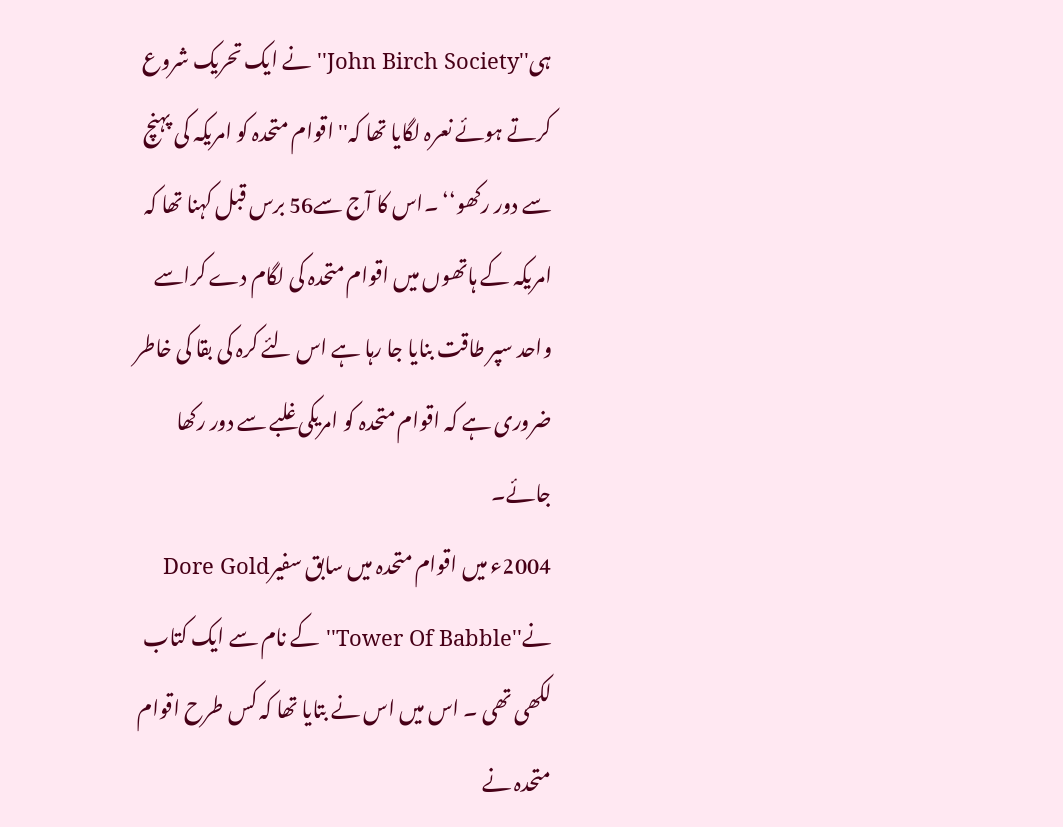ہی''John Birch Society'' نے ایک تحریک شروع کرتے ہوئے نعرہ لگایا تھا کہ'' اقوام متحدہ کو امریکہ کی پہنچ سے دور رکھو‘‘ ۔اس کا آج سے56 برس قبل کہنا تھا کہ امریکہ کے ہاتھوں میں اقوام متحدہ کی لگام دے کراسے واحد سپر طاقت بنایا جا رہا ہے اس لئے کرہ کی بقا کی خاطر ضروری ہے کہ اقوام متحدہ کو امریکی غلبے سے دور رکھا جائے۔
2004ء میں اقوام متحدہ میں سابق سفیرDore Gold نے''Tower Of Babble'' کے نام سے ایک کتاب لکھی تھی ۔ اس میں اس نے بتایا تھا کہ کس طرح اقوام متحدہ نے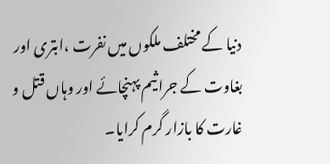دنیا کے مختلف ملکوں میں نفرت ،ابتری اور بغاوت کے جراثیم پہنچائے اور وہاں قتل و غارت کا بازار گرم کرایا۔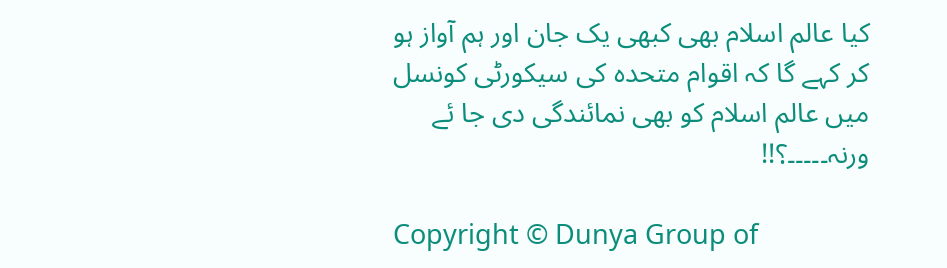کیا عالم اسلام بھی کبھی یک جان اور ہم آواز ہو کر کہے گا کہ اقوام متحدہ کی سیکورٹی کونسل میں عالم اسلام کو بھی نمائندگی دی جا ئے ورنہ۔۔۔۔۔؟!!

Copyright © Dunya Group of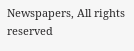Newspapers, All rights reserved